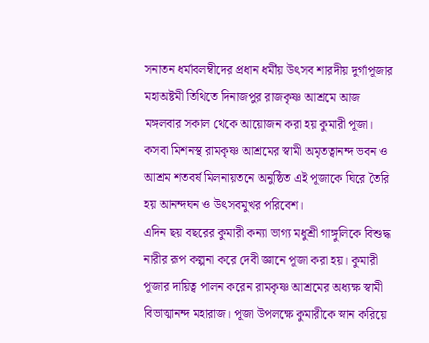সনাতন ধর্মাবলম্বীদের প্রধান ধর্মীয় উৎসব শারদীয় দুর্গাপূজার মহাঅষ্টমী তিথিতে দিনাজপুর রাজকৃষ্ণ আশ্রমে আজ মঙ্গলবার সকাল থেকে আয়োজন করা হয় কুমারী পূজা। কসবা মিশনস্থ রামকৃষ্ণ আশ্রমের স্বামী অমৃতত্বানন্দ ভবন ও আশ্রম শতবর্ষ মিলনায়তনে অনুষ্ঠিত এই পূজাকে ঘিরে তৈরি হয় আনন্দঘন ও উৎসবমুখর পরিবেশ।
এদিন ছয় বছরের কুমারী কন্যা ভাগ্য মধুশ্রী গাঙ্গুলিকে বিশুদ্ধ নারীর রূপ কল্পনা করে দেবী জ্ঞানে পূজা করা হয়। কুমারী পূজার দায়িত্ব পালন করেন রামকৃষ্ণ আশ্রমের অধ্যক্ষ স্বামী বিভাত্মানন্দ মহারাজ। পূজা উপলক্ষে কুমারীকে স্নান করিয়ে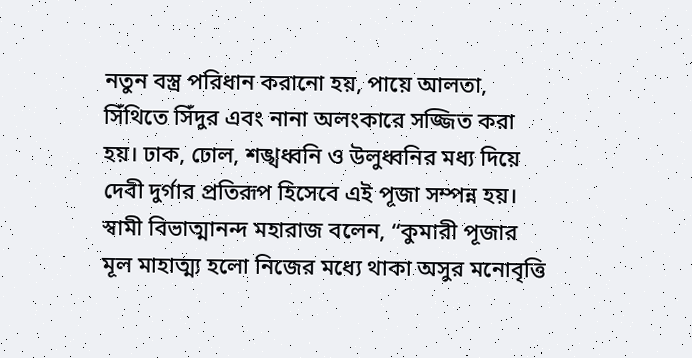নতুন বস্ত্র পরিধান করানো হয়, পায়ে আলতা, সিঁথিতে সিঁদুর এবং নানা অলংকারে সজ্জিত করা হয়। ঢাক, ঢোল, শঙ্খধ্বনি ও উলুধ্বনির মধ্য দিয়ে দেবী দুর্গার প্রতিরূপ হিসেবে এই পূজা সম্পন্ন হয়।
স্বামী বিভাত্মানন্দ মহারাজ বলেন, “কুমারী পূজার মূল মাহাত্ম্য হলো নিজের মধ্যে থাকা অসুর মনোবৃত্তি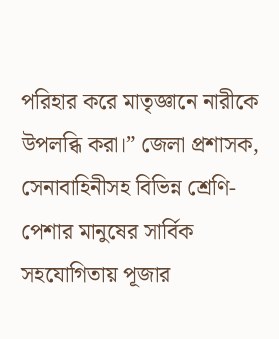পরিহার করে মাতৃজ্ঞানে নারীকে উপলব্ধি করা।” জেলা প্রশাসক, সেনাবাহিনীসহ বিভিন্ন শ্রেণি-পেশার মানুষের সার্বিক সহযোগিতায় পূজার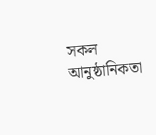সকল আনুষ্ঠানিকতা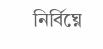নির্বিঘ্নে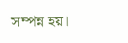সম্পন্ন হয়।